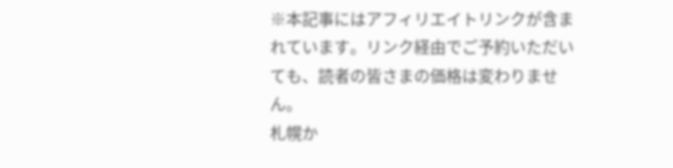※本記事にはアフィリエイトリンクが含まれています。リンク経由でご予約いただいても、読者の皆さまの価格は変わりません。
札幌か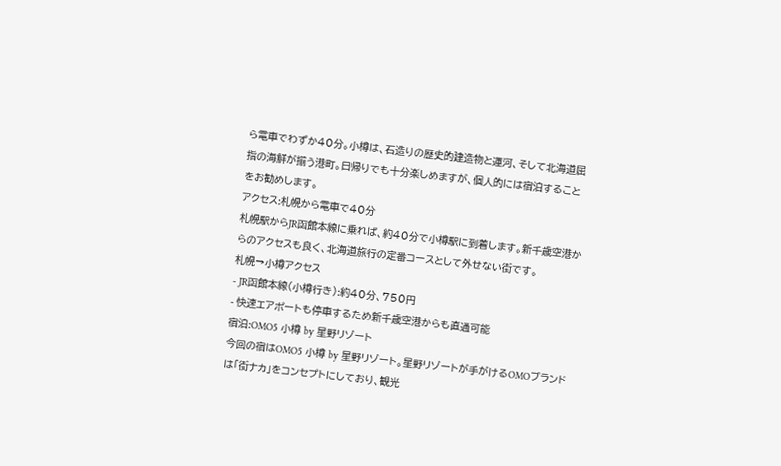ら電車でわずか40分。小樽は、石造りの歴史的建造物と運河、そして北海道屈指の海鮮が揃う港町。日帰りでも十分楽しめますが、個人的には宿泊することをお勧めします。
アクセス:札幌から電車で40分
札幌駅からJR函館本線に乗れば、約40分で小樽駅に到着します。新千歳空港からのアクセスも良く、北海道旅行の定番コースとして外せない街です。
札幌→小樽アクセス
- JR函館本線(小樽行き):約40分、750円
- 快速エアポートも停車するため新千歳空港からも直通可能
宿泊:OMO5 小樽 by 星野リゾート
今回の宿はOMO5 小樽 by 星野リゾート。星野リゾートが手がけるOMOブランドは「街ナカ」をコンセプトにしており、観光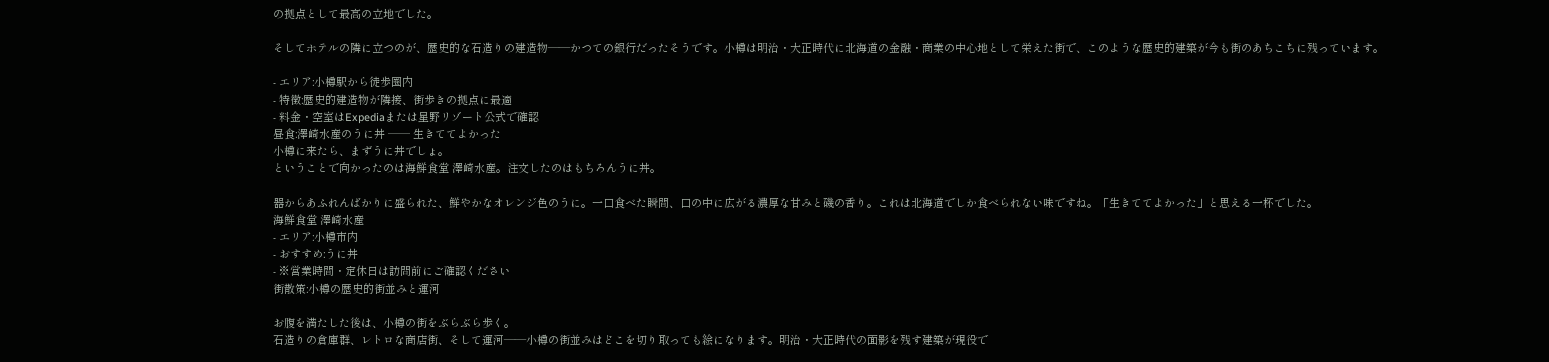の拠点として最高の立地でした。

そしてホテルの隣に立つのが、歴史的な石造りの建造物——かつての銀行だったそうです。小樽は明治・大正時代に北海道の金融・商業の中心地として栄えた街で、このような歴史的建築が今も街のあちこちに残っています。

- エリア:小樽駅から徒歩圏内
- 特徴:歴史的建造物が隣接、街歩きの拠点に最適
- 料金・空室はExpediaまたは星野リゾート公式で確認
昼食:澤崎水産のうに丼 ── 生きててよかった
小樽に来たら、まずうに丼でしょ。
ということで向かったのは海鮮食堂 澤崎水産。注文したのはもちろんうに丼。

器からあふれんばかりに盛られた、鮮やかなオレンジ色のうに。一口食べた瞬間、口の中に広がる濃厚な甘みと磯の香り。これは北海道でしか食べられない味ですね。「生きててよかった」と思える一杯でした。
海鮮食堂 澤崎水産
- エリア:小樽市内
- おすすめ:うに丼
- ※営業時間・定休日は訪問前にご確認ください
街散策:小樽の歴史的街並みと運河

お腹を満たした後は、小樽の街をぶらぶら歩く。
石造りの倉庫群、レトロな商店街、そして運河——小樽の街並みはどこを切り取っても絵になります。明治・大正時代の面影を残す建築が現役で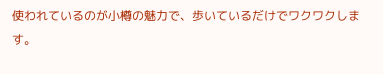使われているのが小樽の魅力で、歩いているだけでワクワクします。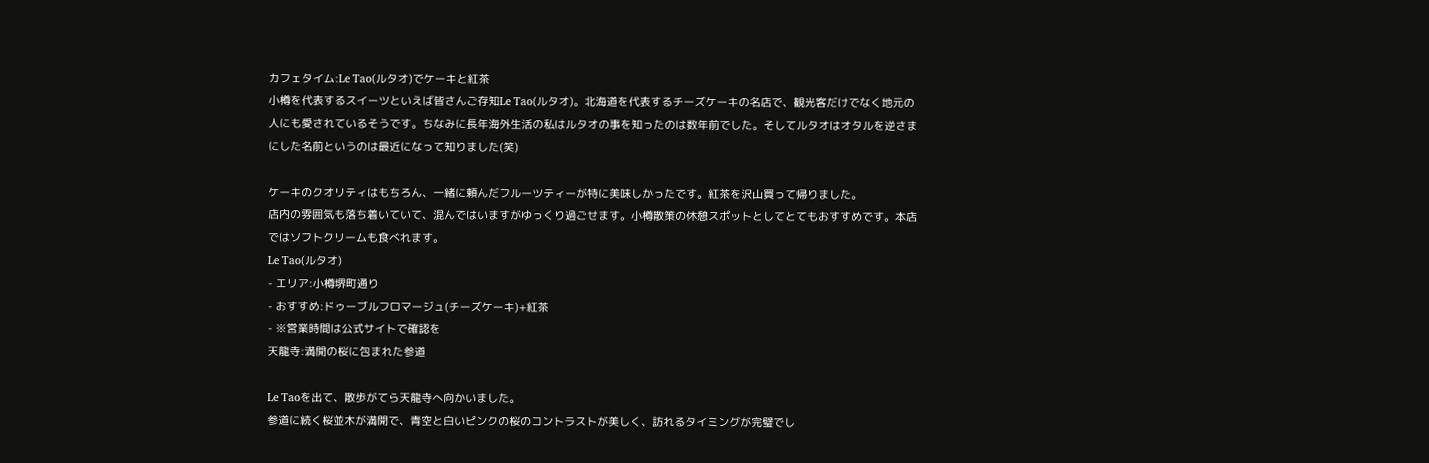カフェタイム:Le Tao(ルタオ)でケーキと紅茶
小樽を代表するスイーツといえば皆さんご存知Le Tao(ルタオ)。北海道を代表するチーズケーキの名店で、観光客だけでなく地元の人にも愛されているそうです。ちなみに長年海外生活の私はルタオの事を知ったのは数年前でした。そしてルタオはオタルを逆さまにした名前というのは最近になって知りました(笑)

ケーキのクオリティはもちろん、一緒に頼んだフルーツティーが特に美味しかったです。紅茶を沢山買って帰りました。
店内の雰囲気も落ち着いていて、混んではいますがゆっくり過ごせます。小樽散策の休憩スポットとしてとてもおすすめです。本店ではソフトクリームも食べれます。
Le Tao(ルタオ)
- エリア:小樽堺町通り
- おすすめ:ドゥーブルフロマージュ(チーズケーキ)+紅茶
- ※営業時間は公式サイトで確認を
天龍寺:満開の桜に包まれた参道

Le Taoを出て、散歩がてら天龍寺へ向かいました。
参道に続く桜並木が満開で、青空と白いピンクの桜のコントラストが美しく、訪れるタイミングが完璧でし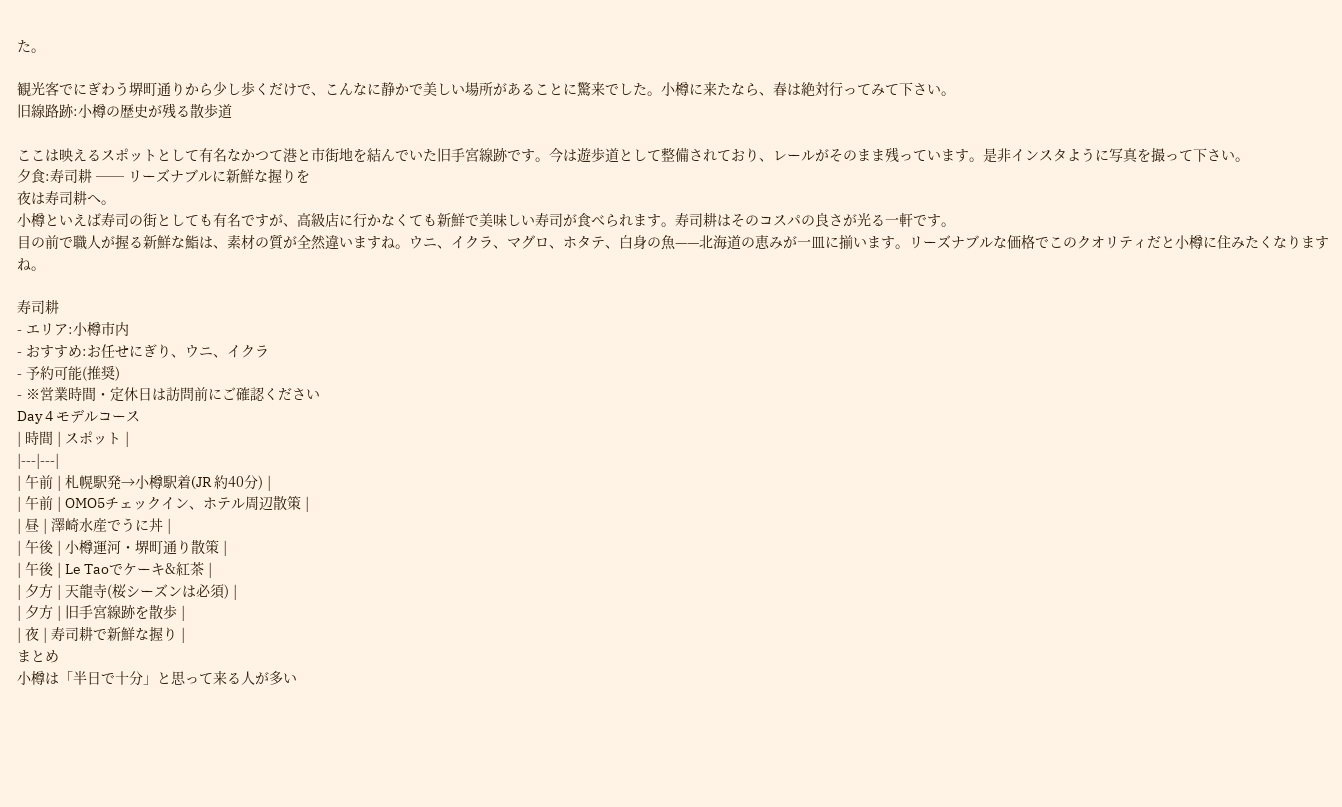た。

観光客でにぎわう堺町通りから少し歩くだけで、こんなに静かで美しい場所があることに驚来でした。小樽に来たなら、春は絶対行ってみて下さい。
旧線路跡:小樽の歴史が残る散歩道

ここは映えるスポットとして有名なかつて港と市街地を結んでいた旧手宮線跡です。今は遊歩道として整備されており、レールがそのまま残っています。是非インスタように写真を撮って下さい。
夕食:寿司耕 ── リーズナブルに新鮮な握りを
夜は寿司耕へ。
小樽といえば寿司の街としても有名ですが、高級店に行かなくても新鮮で美味しい寿司が食べられます。寿司耕はそのコスパの良さが光る一軒です。
目の前で職人が握る新鮮な鮨は、素材の質が全然違いますね。ウニ、イクラ、マグロ、ホタテ、白身の魚——北海道の恵みが一皿に揃います。リーズナブルな価格でこのクオリティだと小樽に住みたくなりますね。

寿司耕
- エリア:小樽市内
- おすすめ:お任せにぎり、ウニ、イクラ
- 予約可能(推奨)
- ※営業時間・定休日は訪問前にご確認ください
Day 4 モデルコース
| 時間 | スポット |
|---|---|
| 午前 | 札幌駅発→小樽駅着(JR 約40分) |
| 午前 | OMO5チェックイン、ホテル周辺散策 |
| 昼 | 澤崎水産でうに丼 |
| 午後 | 小樽運河・堺町通り散策 |
| 午後 | Le Taoでケーキ&紅茶 |
| 夕方 | 天龍寺(桜シーズンは必須) |
| 夕方 | 旧手宮線跡を散歩 |
| 夜 | 寿司耕で新鮮な握り |
まとめ
小樽は「半日で十分」と思って来る人が多い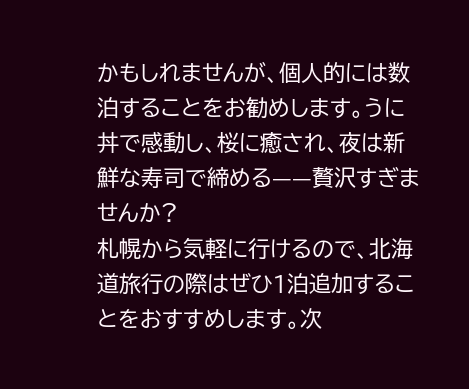かもしれませんが、個人的には数泊することをお勧めします。うに丼で感動し、桜に癒され、夜は新鮮な寿司で締める——贅沢すぎませんか?
札幌から気軽に行けるので、北海道旅行の際はぜひ1泊追加することをおすすめします。次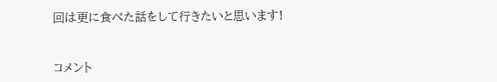回は更に食べた話をして行きたいと思います!


コメント